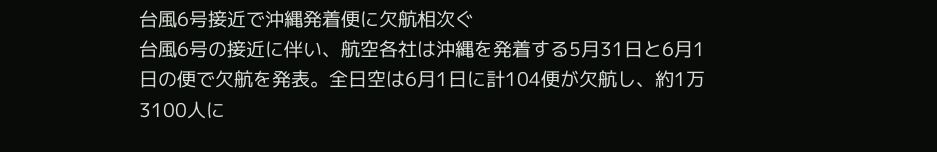台風6号接近で沖縄発着便に欠航相次ぐ
台風6号の接近に伴い、航空各社は沖縄を発着する5月31日と6月1日の便で欠航を発表。全日空は6月1日に計104便が欠航し、約1万3100人に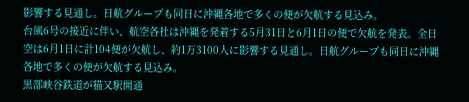影響する見通し。日航グループも同日に沖縄各地で多くの便が欠航する見込み。
台風6号の接近に伴い、航空各社は沖縄を発着する5月31日と6月1日の便で欠航を発表。全日空は6月1日に計104便が欠航し、約1万3100人に影響する見通し。日航グループも同日に沖縄各地で多くの便が欠航する見込み。
黒部峡谷鉄道が猫又駅開通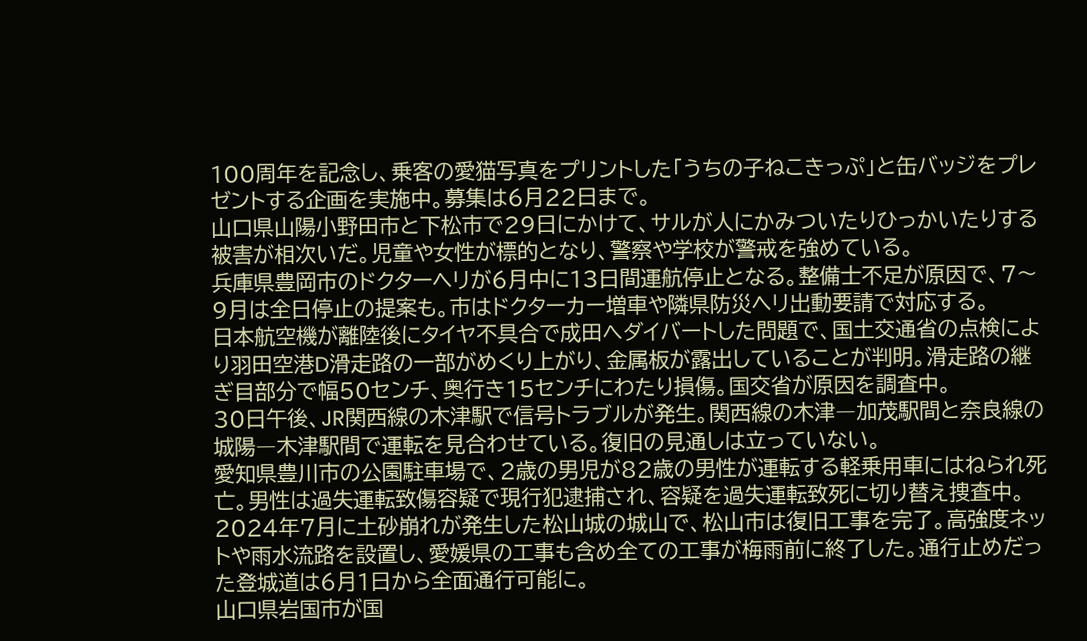100周年を記念し、乗客の愛猫写真をプリントした「うちの子ねこきっぷ」と缶バッジをプレゼントする企画を実施中。募集は6月22日まで。
山口県山陽小野田市と下松市で29日にかけて、サルが人にかみついたりひっかいたりする被害が相次いだ。児童や女性が標的となり、警察や学校が警戒を強めている。
兵庫県豊岡市のドクターヘリが6月中に13日間運航停止となる。整備士不足が原因で、7〜9月は全日停止の提案も。市はドクターカー増車や隣県防災ヘリ出動要請で対応する。
日本航空機が離陸後にタイヤ不具合で成田へダイバートした問題で、国土交通省の点検により羽田空港D滑走路の一部がめくり上がり、金属板が露出していることが判明。滑走路の継ぎ目部分で幅50センチ、奥行き15センチにわたり損傷。国交省が原因を調査中。
30日午後、JR関西線の木津駅で信号トラブルが発生。関西線の木津―加茂駅間と奈良線の城陽―木津駅間で運転を見合わせている。復旧の見通しは立っていない。
愛知県豊川市の公園駐車場で、2歳の男児が82歳の男性が運転する軽乗用車にはねられ死亡。男性は過失運転致傷容疑で現行犯逮捕され、容疑を過失運転致死に切り替え捜査中。
2024年7月に土砂崩れが発生した松山城の城山で、松山市は復旧工事を完了。高強度ネットや雨水流路を設置し、愛媛県の工事も含め全ての工事が梅雨前に終了した。通行止めだった登城道は6月1日から全面通行可能に。
山口県岩国市が国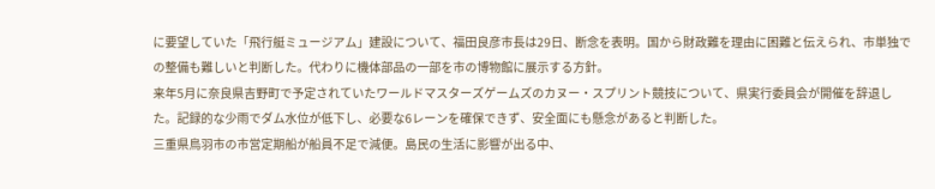に要望していた「飛行艇ミュージアム」建設について、福田良彦市長は29日、断念を表明。国から財政難を理由に困難と伝えられ、市単独での整備も難しいと判断した。代わりに機体部品の一部を市の博物館に展示する方針。
来年5月に奈良県吉野町で予定されていたワールドマスターズゲームズのカヌー・スプリント競技について、県実行委員会が開催を辞退した。記録的な少雨でダム水位が低下し、必要な6レーンを確保できず、安全面にも懸念があると判断した。
三重県鳥羽市の市営定期船が船員不足で減便。島民の生活に影響が出る中、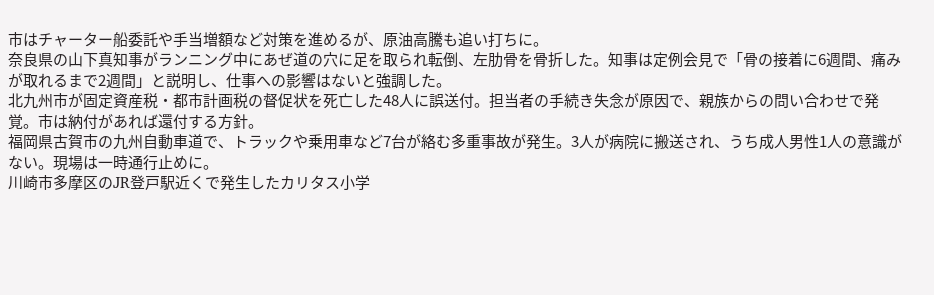市はチャーター船委託や手当増額など対策を進めるが、原油高騰も追い打ちに。
奈良県の山下真知事がランニング中にあぜ道の穴に足を取られ転倒、左肋骨を骨折した。知事は定例会見で「骨の接着に6週間、痛みが取れるまで2週間」と説明し、仕事への影響はないと強調した。
北九州市が固定資産税・都市計画税の督促状を死亡した48人に誤送付。担当者の手続き失念が原因で、親族からの問い合わせで発覚。市は納付があれば還付する方針。
福岡県古賀市の九州自動車道で、トラックや乗用車など7台が絡む多重事故が発生。3人が病院に搬送され、うち成人男性1人の意識がない。現場は一時通行止めに。
川崎市多摩区のJR登戸駅近くで発生したカリタス小学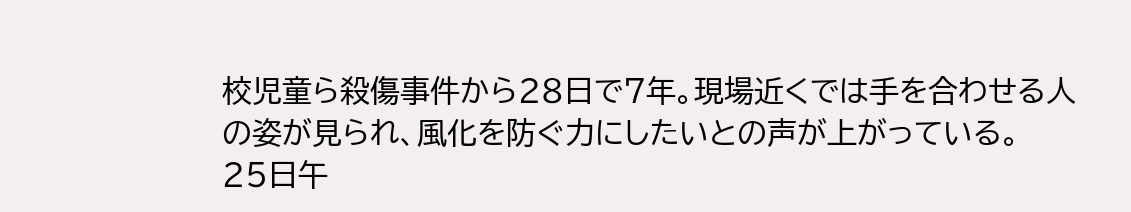校児童ら殺傷事件から28日で7年。現場近くでは手を合わせる人の姿が見られ、風化を防ぐ力にしたいとの声が上がっている。
25日午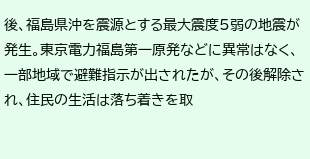後、福島県沖を震源とする最大震度5弱の地震が発生。東京電力福島第一原発などに異常はなく、一部地域で避難指示が出されたが、その後解除され、住民の生活は落ち着きを取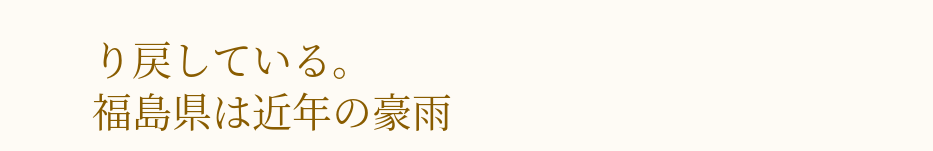り戻している。
福島県は近年の豪雨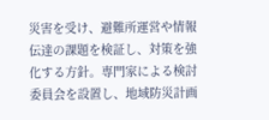災害を受け、避難所運営や情報伝達の課題を検証し、対策を強化する方針。専門家による検討委員会を設置し、地域防災計画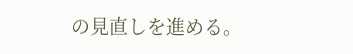の見直しを進める。